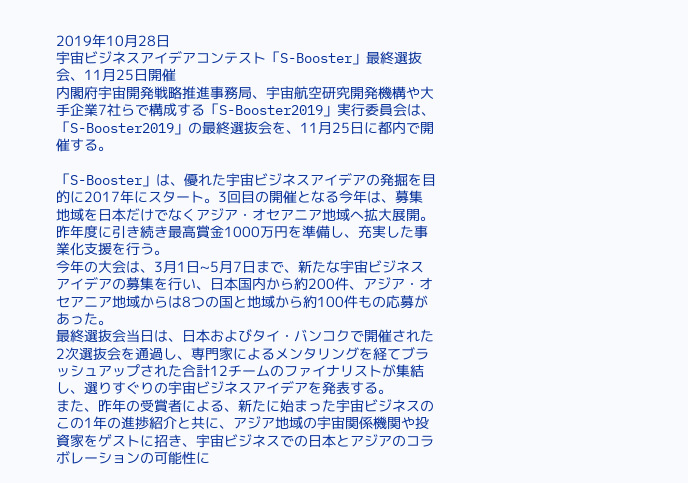2019年10月28日
宇宙ビジネスアイデアコンテスト「S-Booster」最終選抜会、11月25日開催
内閣府宇宙開発戦略推進事務局、宇宙航空研究開発機構や大手企業7社らで構成する「S-Booster2019」実行委員会は、「S-Booster2019」の最終選抜会を、11月25日に都内で開催する。

「S-Booster」は、優れた宇宙ビジネスアイデアの発掘を目的に2017年にスタート。3回目の開催となる今年は、募集地域を日本だけでなくアジア・オセアニア地域へ拡大展開。昨年度に引き続き最高賞金1000万円を準備し、充実した事業化支援を行う。
今年の大会は、3月1日~5月7日まで、新たな宇宙ビジネスアイデアの募集を行い、日本国内から約200件、アジア・オセアニア地域からは8つの国と地域から約100件もの応募があった。
最終選抜会当日は、日本およびタイ・バンコクで開催された2次選抜会を通過し、専門家によるメンタリングを経てブラッシュアップされた合計12チームのファイナリストが集結し、選りすぐりの宇宙ビジネスアイデアを発表する。
また、昨年の受賞者による、新たに始まった宇宙ビジネスのこの1年の進捗紹介と共に、アジア地域の宇宙関係機関や投資家をゲストに招き、宇宙ビジネスでの日本とアジアのコラボレーションの可能性に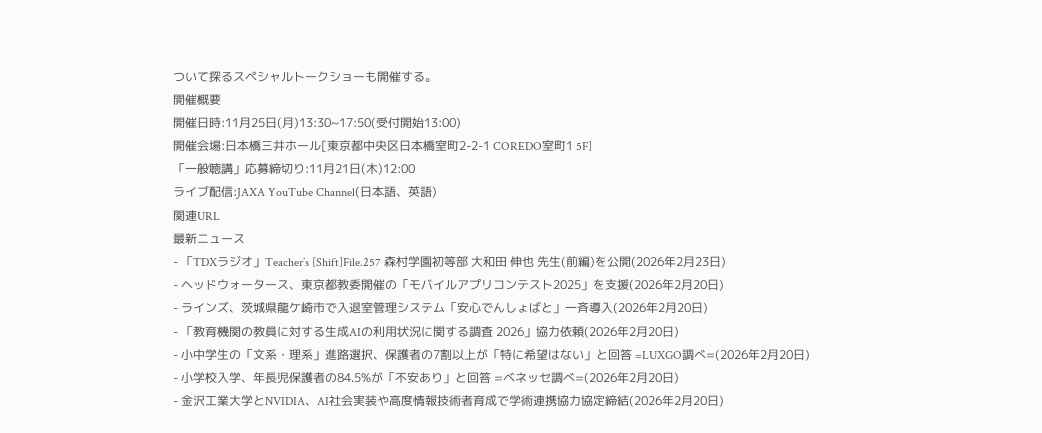ついて探るスペシャルトークショーも開催する。
開催概要
開催日時:11月25日(月)13:30~17:50(受付開始13:00)
開催会場:日本橋三井ホール[東京都中央区日本橋室町2-2-1 COREDO室町1 5F]
「一般聴講」応募締切り:11月21日(木)12:00
ライブ配信:JAXA YouTube Channel(日本語、英語)
関連URL
最新ニュース
- 「TDXラジオ」Teacher’s [Shift]File.257 森村学園初等部 大和田 伸也 先生(前編)を公開(2026年2月23日)
- ヘッドウォータース、東京都教委開催の「モバイルアプリコンテスト2025」を支援(2026年2月20日)
- ラインズ、茨城県龍ケ崎市で入退室管理システム「安心でんしょばと」一斉導入(2026年2月20日)
- 「教育機関の教員に対する生成AIの利用状況に関する調査 2026」協力依頼(2026年2月20日)
- 小中学生の「文系・理系」進路選択、保護者の7割以上が「特に希望はない」と回答 =LUXGO調べ=(2026年2月20日)
- 小学校入学、年長児保護者の84.5%が「不安あり」と回答 =ベネッセ調べ=(2026年2月20日)
- 金沢工業大学とNVIDIA、AI社会実装や高度情報技術者育成で学術連携協力協定締結(2026年2月20日)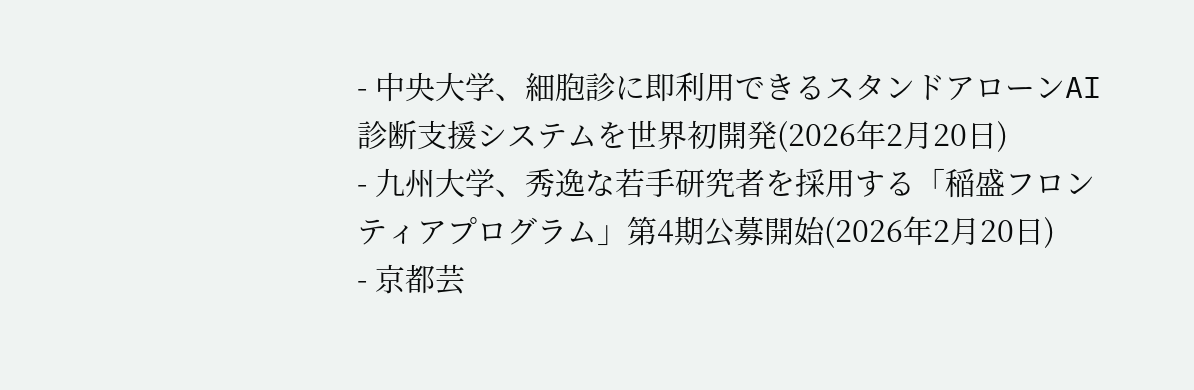- 中央大学、細胞診に即利用できるスタンドアローンAI診断支援システムを世界初開発(2026年2月20日)
- 九州大学、秀逸な若手研究者を採用する「稲盛フロンティアプログラム」第4期公募開始(2026年2月20日)
- 京都芸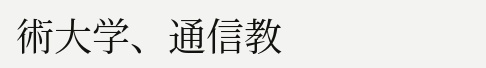術大学、通信教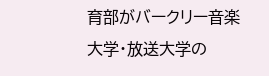育部がバークリー音楽大学・放送大学の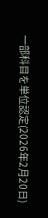一部科目を単位認定(2026年2月20日)